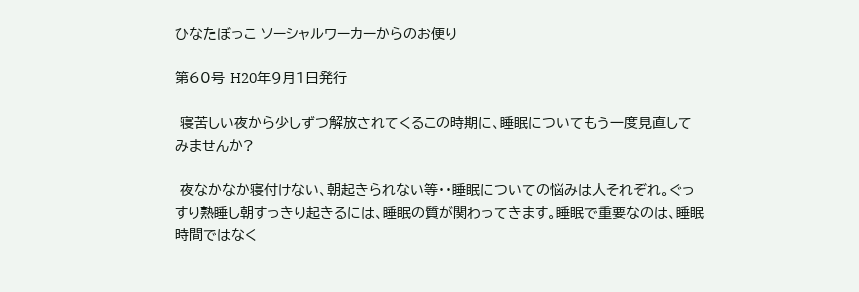ひなたぼっこ ソーシャルワーカーからのお便り

第60号 H20年9月1日発行

 寝苦しい夜から少しずつ解放されてくるこの時期に、睡眠についてもう一度見直してみませんか?

 夜なかなか寝付けない、朝起きられない等・・睡眠についての悩みは人それぞれ。ぐっすり熟睡し朝すっきり起きるには、睡眠の質が関わってきます。睡眠で重要なのは、睡眠時間ではなく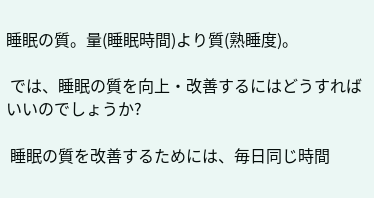睡眠の質。量(睡眠時間)より質(熟睡度)。

 では、睡眠の質を向上・改善するにはどうすればいいのでしょうか?

 睡眠の質を改善するためには、毎日同じ時間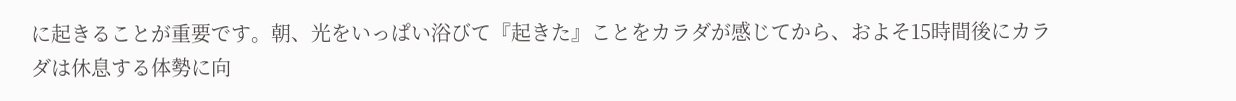に起きることが重要です。朝、光をいっぱい浴びて『起きた』ことをカラダが感じてから、およそ15時間後にカラダは休息する体勢に向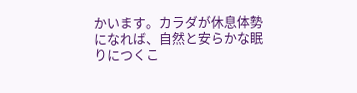かいます。カラダが休息体勢になれば、自然と安らかな眠りにつくこ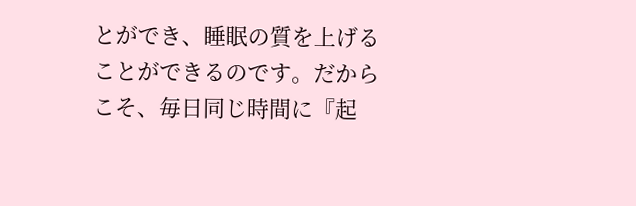とができ、睡眠の質を上げることができるのです。だからこそ、毎日同じ時間に『起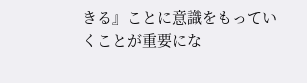きる』ことに意識をもっていくことが重要にな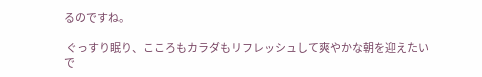るのですね。

 ぐっすり眠り、こころもカラダもリフレッシュして爽やかな朝を迎えたいで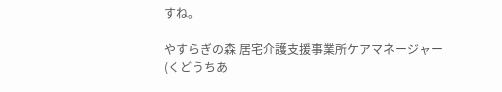すね。

やすらぎの森 居宅介護支援事業所ケアマネージャー
(くどうちあ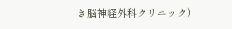き脳神経外科クリニック)